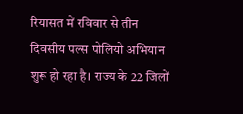रियासत में रविवार से तीन दिवसीय पल्स पोलियो अभियान शुरू हो रहा है। राज्य के 22 जिलों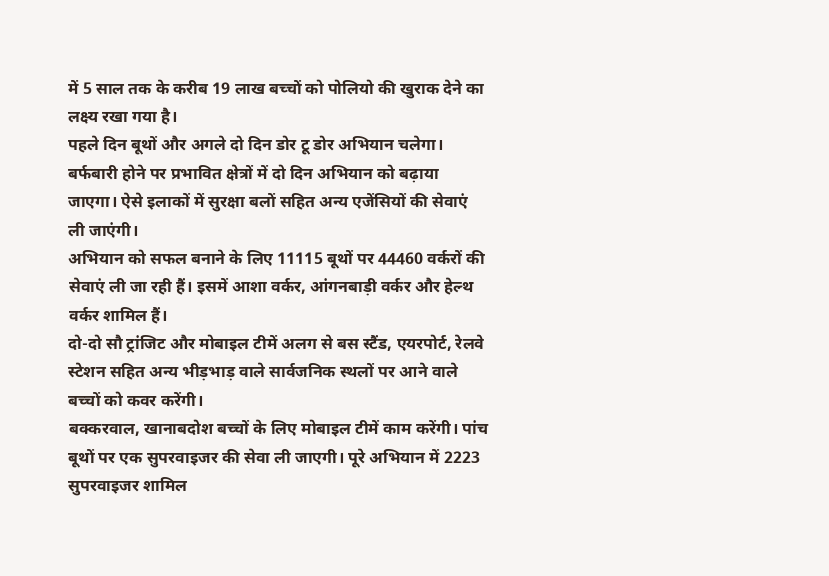में 5 साल तक के करीब 19 लाख बच्चों को पोलियो की खुराक देने का लक्ष्य रखा गया है।
पहले दिन बूथों और अगले दो दिन डोर टू डोर अभियान चलेगा। बर्फबारी होने पर प्रभावित क्षेत्रों में दो दिन अभियान को बढ़ाया जाएगा। ऐसे इलाकों में सुरक्षा बलों सहित अन्य एजेंसियों की सेवाएं ली जाएंगी।
अभियान को सफल बनाने के लिए 11115 बूथों पर 44460 वर्करों की सेवाएं ली जा रही हैं। इसमें आशा वर्कर, आंगनबाड़ी वर्कर और हेल्थ वर्कर शामिल हैं।
दो-दो सौ ट्रांजिट और मोबाइल टीमें अलग से बस स्टैंड, एयरपोर्ट, रेलवे स्टेशन सहित अन्य भीड़भाड़ वाले सार्वजनिक स्थलों पर आने वाले बच्चों को कवर करेंगी।
बक्करवाल, खानाबदोश बच्चों के लिए मोबाइल टीमें काम करेंगी। पांच बूथों पर एक सुपरवाइजर की सेवा ली जाएगी। पूरे अभियान में 2223 सुपरवाइजर शामिल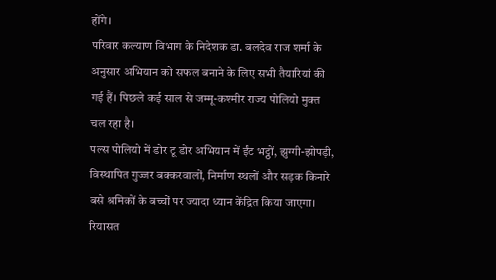होंगे।
परिवार कल्याण विभाग के निदेशक डा. बलदेव राज शर्मा के अनुसार अभियान को सफल बनाने के लिए सभी तैयारियां की गई हैं। पिछले कई साल से जम्मू-कश्मीर राज्य पोलियो मुक्त चल रहा है।
पल्स पोलियो में डोर टू डोर अभियान में ईंट भट्ठों, झुग्गी-झोपड़ी, विस्थापित गुज्जर बक्करवालों, निर्माण स्थलों और सड़क किनारे बसे श्रमिकों के बच्चों पर ज्यादा ध्यान केंद्रित किया जाएगा।
रियासत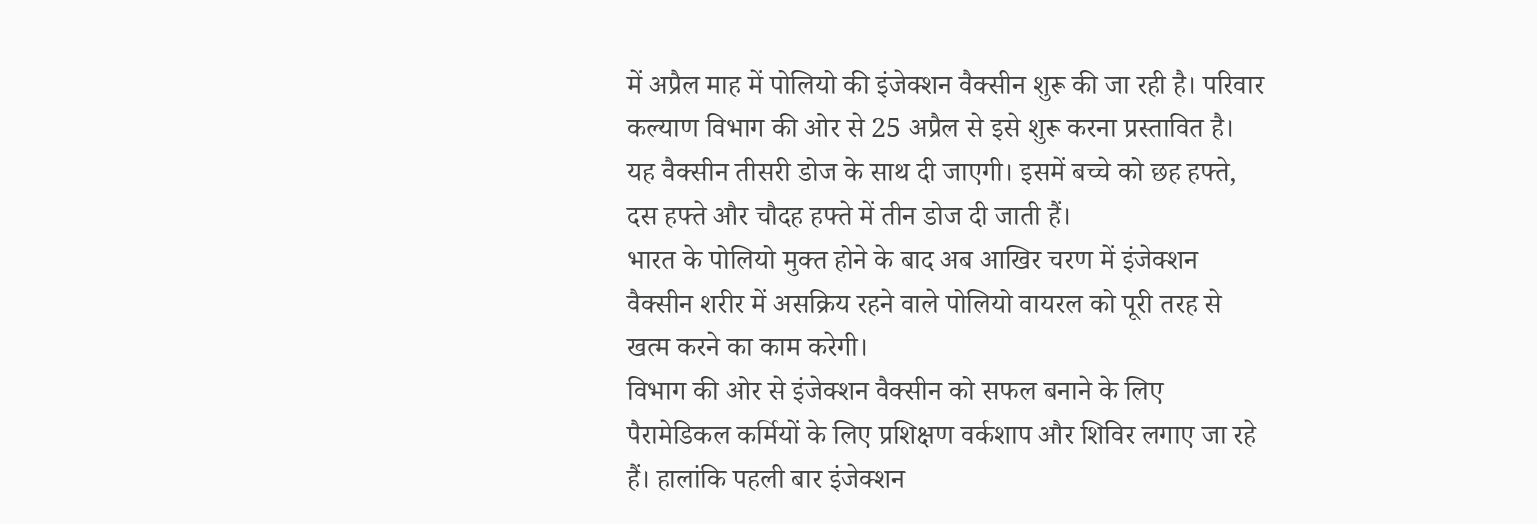में अप्रैल माह में पोलियो की इंजेक्शन वैक्सीन शुरू की जा रही है। परिवार कल्याण विभाग की ओर से 25 अप्रैल से इसे शुरू करना प्रस्तावित है।
यह वैक्सीन तीसरी डोज के साथ दी जाएगी। इसमें बच्चे को छह हफ्ते, दस हफ्ते और चौदह हफ्ते में तीन डोज दी जाती हैं।
भारत के पोलियो मुक्त होने के बाद अब आखिर चरण में इंजेक्शन वैक्सीन शरीर में असक्रिय रहने वाले पोलियो वायरल को पूरी तरह से खत्म करने का काम करेगी।
विभाग की ओर से इंजेक्शन वैक्सीन को सफल बनाने के लिए पैरामेडिकल कर्मियों के लिए प्रशिक्षण वर्कशाप और शिविर लगाए जा रहे हैं। हालांकि पहली बार इंजेक्शन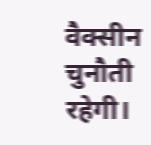वैक्सीन चुनौती रहेगी।